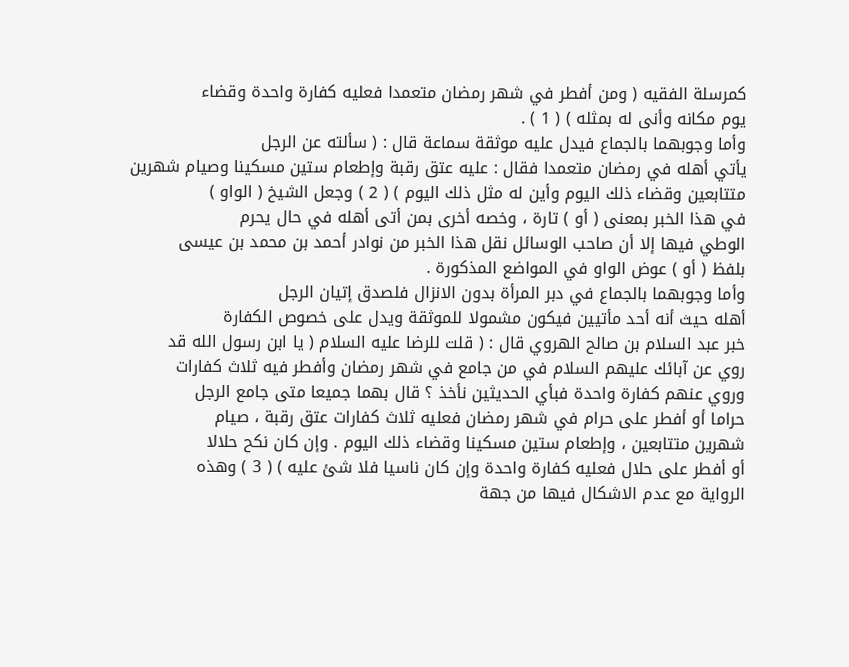كمرسلة الفقيه ( ومن أفطر في شهر رمضان متعمدا فعليه كفارة واحدة وقضاء
يوم مكانه وأنى له بمثله ) ( 1 ) .
وأما وجوبهما بالجماع فيدل عليه موثقة سماعة قال : ( سألته عن الرجل
يأتي أهله في رمضان متعمدا فقال : عليه عتق رقبة وإطعام ستين مسكينا وصيام شهرين
متتابعين وقضاء ذلك اليوم وأين له مثل ذلك اليوم ) ( 2 ) وجعل الشيخ ( الواو )
في هذا الخبر بمعنى ( أو ) تارة ، وخصه أخرى بمن أتى أهله في حال يحرم
الوطي فيها إلا أن صاحب الوسائل نقل هذا الخبر من نوادر أحمد بن محمد بن عيسى
بلفظ ( أو ) عوض الواو في المواضع المذكورة .
وأما وجوبهما بالجماع في دبر المرأة بدون الانزال فلصدق إتيان الرجل
أهله حيث أنه أحد مأتيين فيكون مشمولا للموثقة ويدل على خصوص الكفارة
خبر عبد السلام بن صالح الهروي قال : ( قلت للرضا عليه السلام ( يا ابن رسول الله قد
روي عن آبائك عليهم السلام في من جامع في شهر رمضان وأفطر فيه ثلاث كفارات
وروي عنهم كفارة واحدة فبأي الحديثين نأخذ ؟ قال بهما جميعا متى جامع الرجل
حراما أو أفطر على حرام في شهر رمضان فعليه ثلاث كفارات عتق رقبة ، صيام
شهرين متتابعين ، وإطعام ستين مسكينا وقضاء ذلك اليوم . وإن كان نكح حلالا
أو أفطر على حلال فعليه كفارة واحدة وإن كان ناسيا فلا شئ عليه ) ( 3 ) وهذه
الرواية مع عدم الاشكال فيها من جهة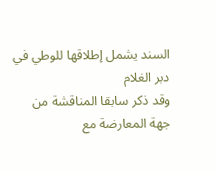السند يشمل إطلاقها للوطي في دبر الغلام
وقد ذكر سابقا المناقشة من جهة المعارضة مع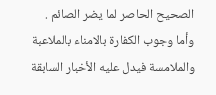الصحيح الحاصر لما يضر الصائم .
وأما وجوب الكفارة بالامناء بالملاعبة والملامسة فيدل عليه الأخبار السابقة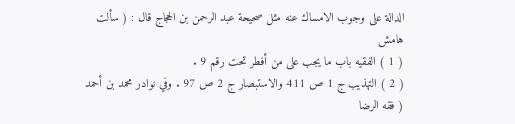الدالة على وجوب الامساك عنه مثل صحيحة عبد الرحمن بن الحجاج قال : ( سألت
هامش
( 1 ) الفقيه باب ما يجب على من أفطر تحت رقم 9 .
( 2 ) التهذيب ج 1 ص 411 والاستبصار ج 2 ص 97 . وفي نوادر محمد بن أحمد
( فقه الرضا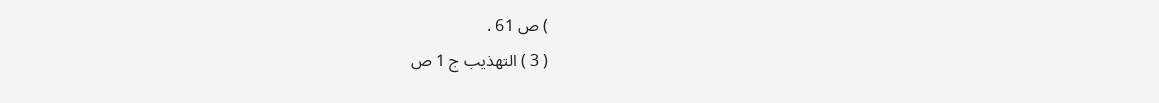) ص 61 .
( 3 ) التهذيب ج 1 ص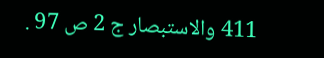411 والاستبصار ج 2 ص 97 .